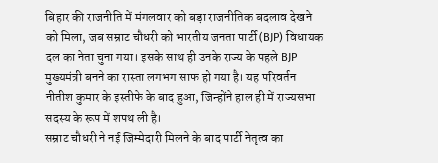बिहार की राजनीति में मंगलवार को बड़ा राजनीतिक बदलाव देखने को मिला, जब सम्राट चौधरी को भारतीय जनता पार्टी (BJP) विधायक दल का नेता चुना गया। इसके साथ ही उनके राज्य के पहले BJP मुख्यमंत्री बनने का रास्ता लगभग साफ हो गया है। यह परिवर्तन नीतीश कुमार के इस्तीफे के बाद हुआ, जिन्होंने हाल ही में राज्यसभा सदस्य के रूप में शपथ ली है।
सम्राट चौधरी ने नई जिम्मेदारी मिलने के बाद पार्टी नेतृत्व का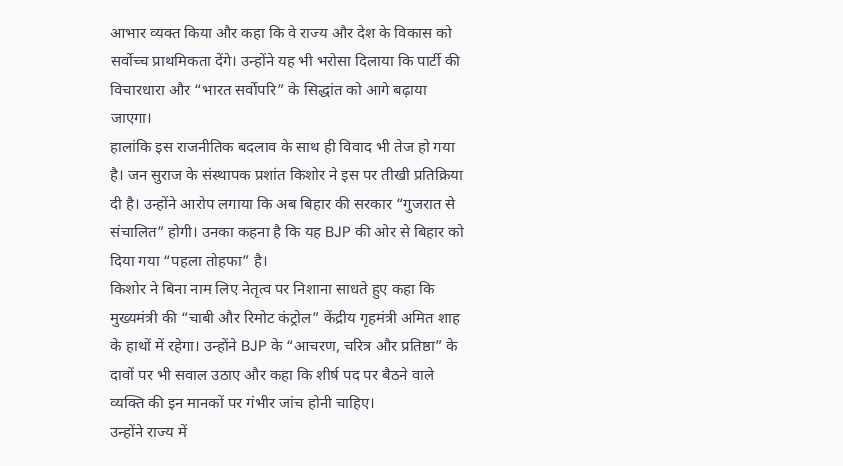आभार व्यक्त किया और कहा कि वे राज्य और देश के विकास को सर्वोच्च प्राथमिकता देंगे। उन्होंने यह भी भरोसा दिलाया कि पार्टी की विचारधारा और “भारत सर्वोपरि” के सिद्धांत को आगे बढ़ाया जाएगा।
हालांकि इस राजनीतिक बदलाव के साथ ही विवाद भी तेज हो गया है। जन सुराज के संस्थापक प्रशांत किशोर ने इस पर तीखी प्रतिक्रिया दी है। उन्होंने आरोप लगाया कि अब बिहार की सरकार “गुजरात से संचालित” होगी। उनका कहना है कि यह BJP की ओर से बिहार को दिया गया “पहला तोहफा” है।
किशोर ने बिना नाम लिए नेतृत्व पर निशाना साधते हुए कहा कि मुख्यमंत्री की “चाबी और रिमोट कंट्रोल” केंद्रीय गृहमंत्री अमित शाह के हाथों में रहेगा। उन्होंने BJP के “आचरण, चरित्र और प्रतिष्ठा” के दावों पर भी सवाल उठाए और कहा कि शीर्ष पद पर बैठने वाले व्यक्ति की इन मानकों पर गंभीर जांच होनी चाहिए।
उन्होंने राज्य में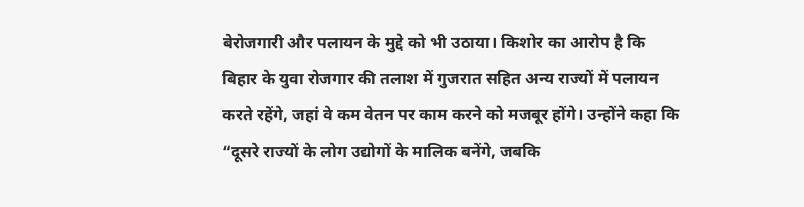बेरोजगारी और पलायन के मुद्दे को भी उठाया। किशोर का आरोप है कि बिहार के युवा रोजगार की तलाश में गुजरात सहित अन्य राज्यों में पलायन करते रहेंगे, जहां वे कम वेतन पर काम करने को मजबूर होंगे। उन्होंने कहा कि “दूसरे राज्यों के लोग उद्योगों के मालिक बनेंगे, जबकि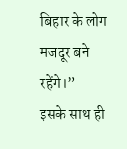बिहार के लोग मजदूर बने रहेंगे।”
इसके साथ ही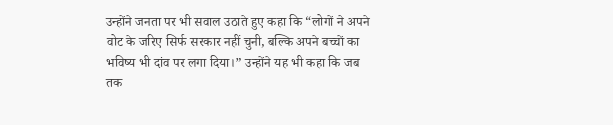उन्होंने जनता पर भी सवाल उठाते हुए कहा कि “लोगों ने अपने वोट के जरिए सिर्फ सरकार नहीं चुनी, बल्कि अपने बच्चों का भविष्य भी दांव पर लगा दिया।” उन्होंने यह भी कहा कि जब तक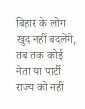बिहार के लोग खुद नहीं बदलेंगे, तब तक कोई नेता या पार्टी राज्य को नहीं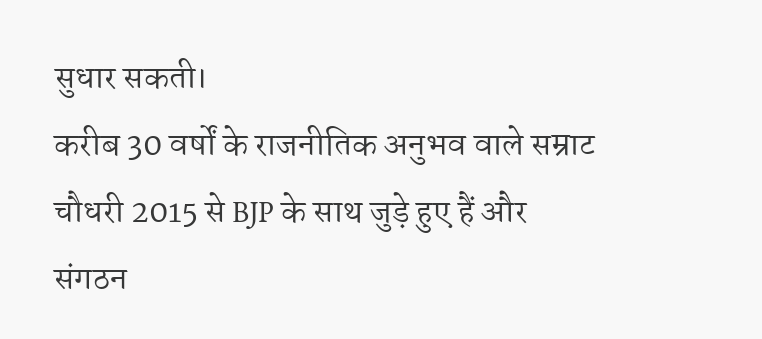सुधार सकती।
करीब 30 वर्षों के राजनीतिक अनुभव वाले सम्राट चौधरी 2015 से BJP के साथ जुड़े हुए हैं और संगठन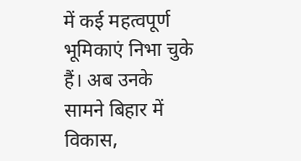में कई महत्वपूर्ण भूमिकाएं निभा चुके हैं। अब उनके सामने बिहार में विकास,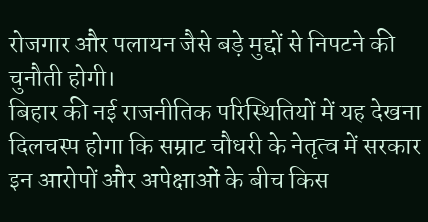रोजगार और पलायन जैसे बड़े मुद्दों से निपटने की चुनौती होगी।
बिहार की नई राजनीतिक परिस्थितियों में यह देखना दिलचस्प होगा कि सम्राट चौधरी के नेतृत्व में सरकार इन आरोपों और अपेक्षाओं के बीच किस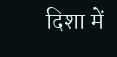दिशा में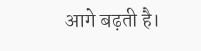आगे बढ़ती है।